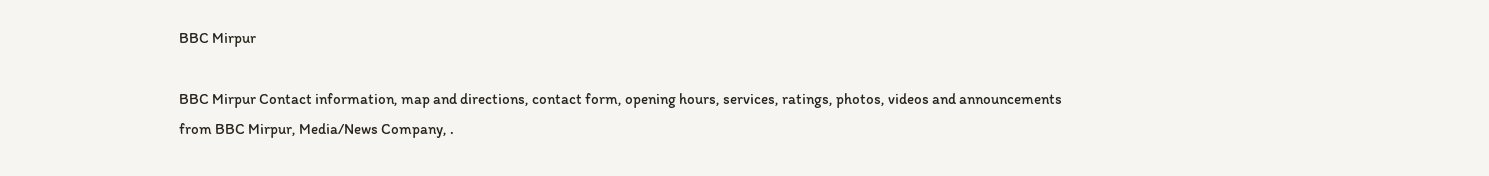BBC Mirpur

BBC Mirpur Contact information, map and directions, contact form, opening hours, services, ratings, photos, videos and announcements from BBC Mirpur, Media/News Company, .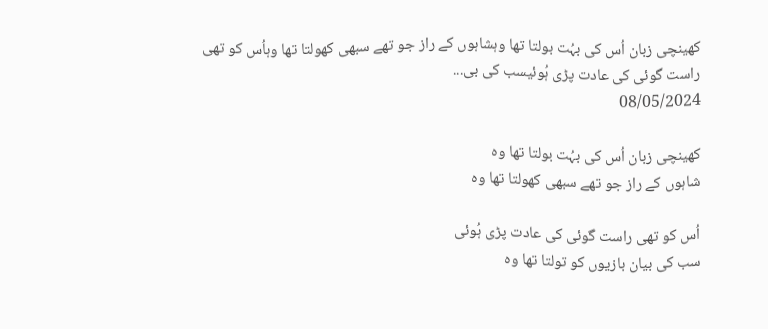کھینچی زبان اُس کی بہُت بولتا تھا وہشاہوں کے راز جو تھے سبھی کھولتا تھا وہاُس کو تھی راست گوئی کی عادت پڑی ہُوئیسب کی بی...
08/05/2024

کھینچی زبان اُس کی بہُت بولتا تھا وہ
شاہوں کے راز جو تھے سبھی کھولتا تھا وہ

اُس کو تھی راست گوئی کی عادت پڑی ہُوئی
سب کی بیان بازیوں کو تولتا تھا وہ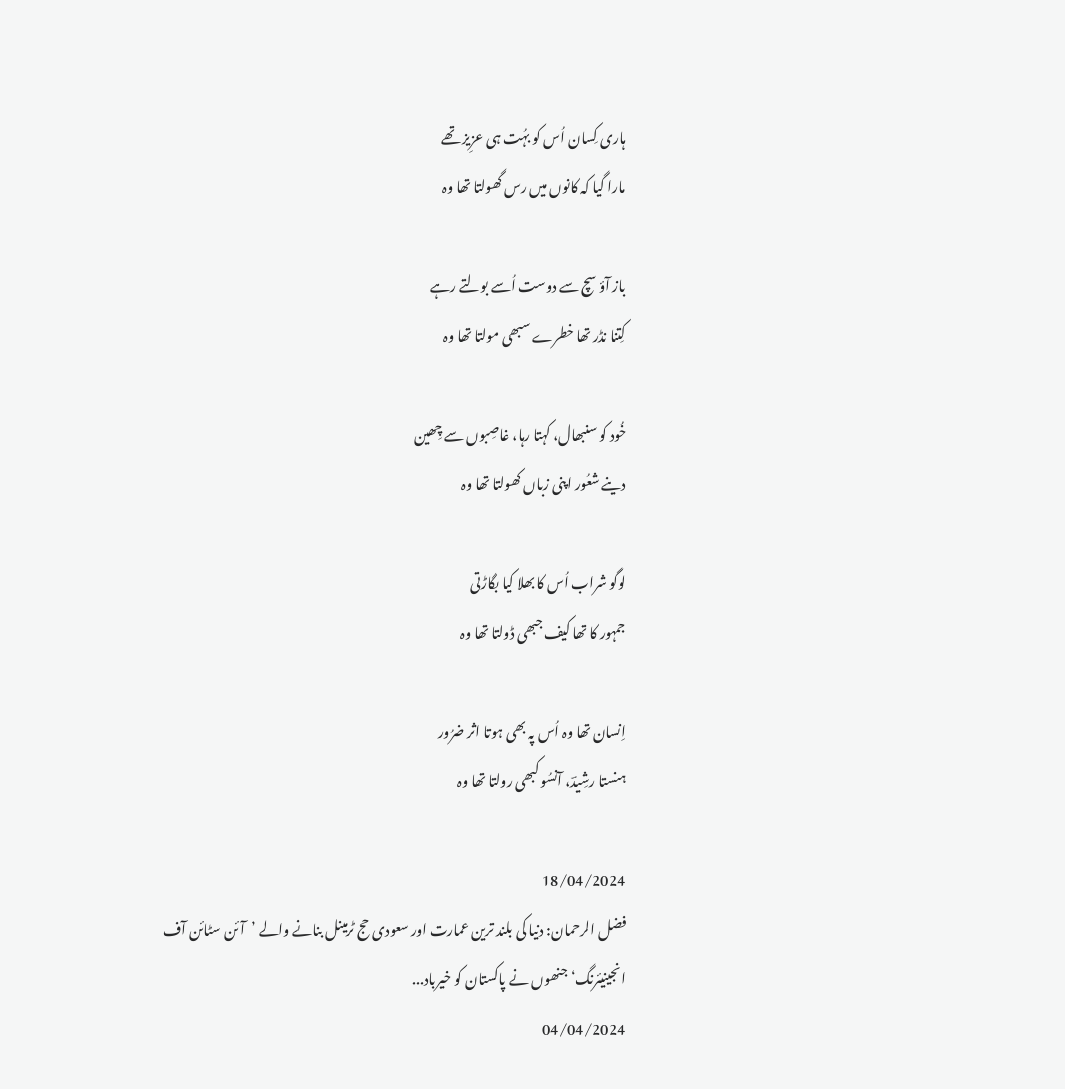ہاری کِسان اُس کو بہُت ہی عزِیز تھے
مارا گیا کہ کانوں میں رس گھولتا تھا وہ

باز آؤ سچ سے دوست اُسے بولتے رہے
کِتنا نڈر تھا خطرے سبھی مولتا تھا وہ

خُود کو سنبھال، کہتا رہا، غاصِبوں سے چِھین
دینے شعُور اپنی زباں کھولتا تھا وہ

لوگو شراب اُس کا بھلا کیا بگاڑتی
جمہور کا تھا کیف جبھی ڈولتا تھا وہ

اِنسان تھا وہ اُس پہ بھی ہوتا اثر ضرُور
ہنستا رشِیدؔ، آنسُو کبھی رولتا تھا وہ

18/04/2024
فضل الرحمان: دنیا کی بلند ترین عمارت اور سعودی حج ٹرمینل بنانے والے ’آئن سٹائن آف انجینیئرنگ‘ جنھوں نے پاکستان کو خیرباد...
04/04/2024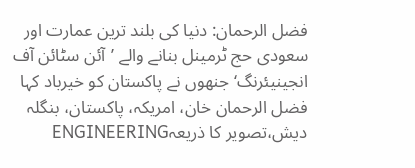فضل الرحمان: دنیا کی بلند ترین عمارت اور سعودی حج ٹرمینل بنانے والے ’آئن سٹائن آف انجینیئرنگ‘ جنھوں نے پاکستان کو خیرباد کہا
فضل الرحمان خان، امریکہ، پاکستان، بنگلہ دیش،تصویر کا ذریعہENGINEERING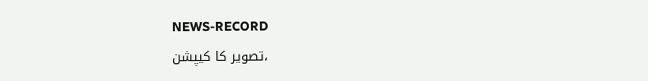NEWS-RECORD
،تصویر کا کیپشن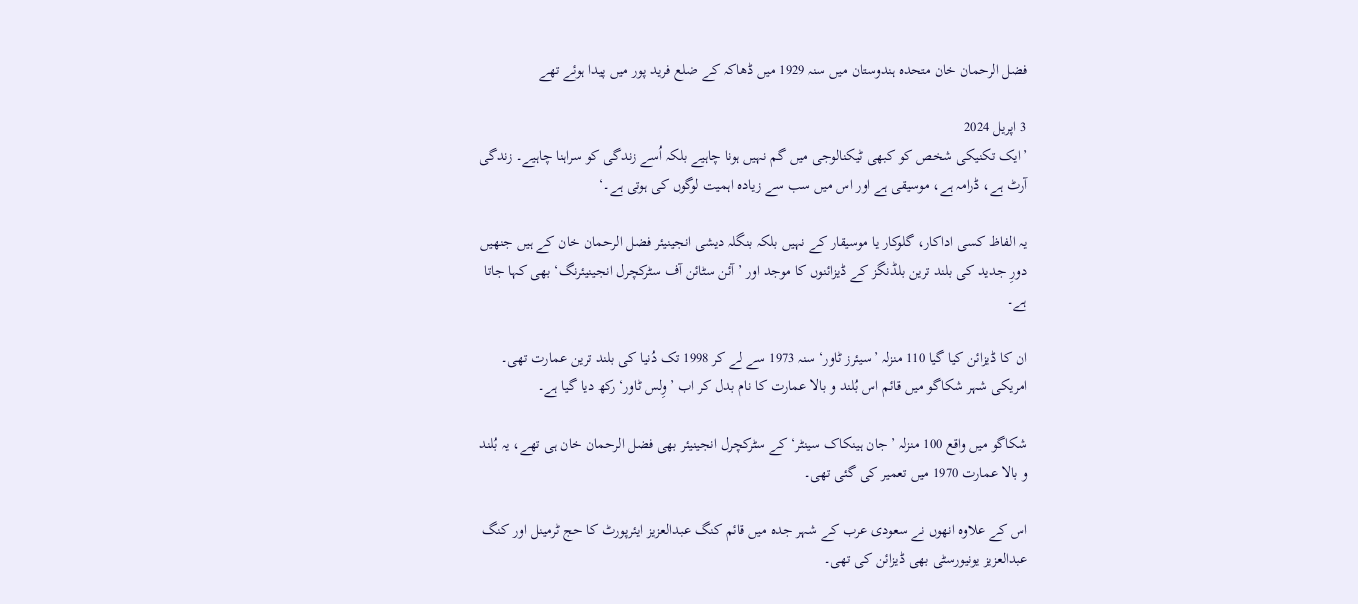فضل الرحمان خان متحدہ ہندوستان میں سنہ 1929 میں ڈھاکہ کے ضلع فرید پور میں پیدا ہوئے تھے

3 اپريل 2024
’ایک تکنیکی شخص کو کبھی ٹیکنالوجی میں گم نہیں ہونا چاہیے بلکہ اُسے زندگی کو سراہنا چاہیے۔ زندگی آرٹ ہے، ڈرامہ ہے، موسیقی ہے اور اس میں سب سے زیادہ اہمیت لوگوں کی ہوتی ہے۔‘

یہ الفاظ کسی اداکار، گلوکار یا موسیقار کے نہیں بلکہ بنگلہ دیشی انجینیئر فضل الرحمان خان کے ہیں جنھیں دورِ جدید کی بلند ترین بلڈنگز کے ڈیزائنوں کا موجد اور ’آئن سٹائن آف سٹرکچرل انجینیئرنگ‘ بھی کہا جاتا ہے۔

ان کا ڈیزائن کیا گیا 110 منزلہ ’سیئرز ٹاور‘ سنہ 1973 سے لے کر 1998 تک دُنیا کی بلند ترین عمارت تھی۔ امریکی شہر شکاگو میں قائم اس بُلند و بالا عمارت کا نام بدل کر اب ’وِلس ٹاور‘ رکھ دیا گیا ہے۔

شکاگو میں واقع 100 منزلہ ’جان ہینکاک سینٹر‘ کے سٹرکچرل انجینیئر بھی فضل الرحمان خان ہی تھے، یہ بُلند و بالا عمارت 1970 میں تعمیر کی گئی تھی۔

اس کے علاوہ انھوں نے سعودی عرب کے شہر جدہ میں قائم کنگ عبدالعزیز ایئرپورٹ کا حج ٹرمینل اور کنگ عبدالعزیز یونیورسٹی بھی ڈیزائن کی تھی۔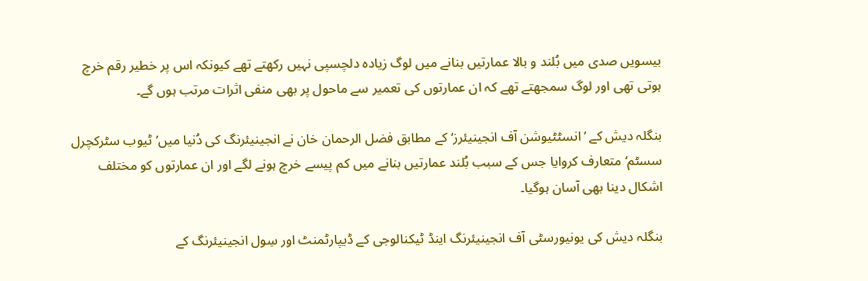بیسویں صدی میں بُلند و بالا عمارتیں بنانے میں لوگ زیادہ دلچسپی نہیں رکھتے تھے کیونکہ اس پر خطیر رقم خرچ ہوتی تھی اور لوگ سمجھتے تھے کہ ان عمارتوں کی تعمیر سے ماحول پر بھی منفی اثرات مرتب ہوں گے۔

بنگلہ دیش کے ’انسٹٹیوشن آف انجینیئرز‘ کے مطابق فضل الرحمان خان نے انجینیئرنگ کی دُنیا میں’ٹیوب سٹرکچرل سسٹم‘ متعارف کروایا جس کے سبب بُلند عمارتیں بنانے میں کم پیسے خرچ ہونے لگے اور ان عمارتوں کو مختلف اشکال دینا بھی آسان ہوگیا۔

بنگلہ دیش کی یونیورسٹی آف انجینیئرنگ اینڈ ٹیکنالوجی کے ڈیپارٹمنٹ اور سِول انجینیئرنگ کے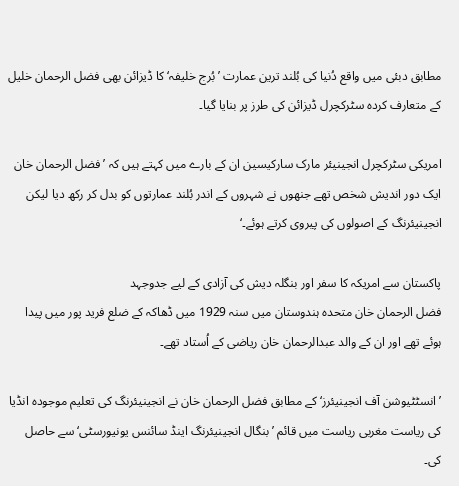مطابق دبئی میں واقع دُنیا کی بُلند ترین عمارت ’بُرج خلیفہ‘ کا ڈیزائن بھی فضل الرحمان خلیل کے متعارف کردہ سٹرکچرل ڈیزائن کی طرز پر بنایا گیا۔

امریکی سٹرکچرل انجینیئر مارک سارکیسین ان کے بارے میں کہتے ہیں کہ ’فضل الرحمان خان ایک دور اندیش شخص تھے جنھوں نے شہروں کے اندر بُلند عمارتوں کو بدل کر رکھ دیا لیکن انجینیئرنگ کے اصولوں کی پیروی کرتے ہوئے۔‘

پاکستان سے امریکہ کا سفر اور بنگلہ دیش کی آزادی کے لیے جدوجہد
فضل الرحمان خان متحدہ ہندوستان میں سنہ 1929 میں ڈھاکہ کے ضلع فرید پور میں پیدا ہوئے تھے اور ان کے والد عبدالرحمان خان ریاضی کے اُستاد تھے۔

’انسٹٹیوشن آف انجینیئرز‘ کے مطابق فضل الرحمان خان نے انجینیئرنگ کی تعلیم موجودہ انڈیا کی ریاست مغربی ریاست میں قائم ’بنگال انجینیئرنگ اینڈ سائنس یونیورسٹی‘ سے حاصل کی۔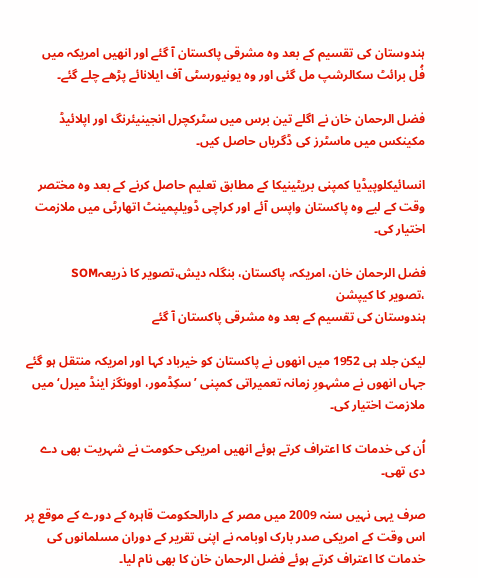ہندوستان کی تقسیم کے بعد وہ مشرقی پاکستان آ گئے اور انھیں امریکہ میں فُل برائٹ سکالرشپ مل گئی اور وہ یونیورسٹی آف ایلانائے پڑھے چلے گئے۔

فضل الرحمان خان نے اگلے تین برس میں سٹرکچرل انجینیئرنگ اور اپلائیڈ مکینکس میں ماسٹرز کی ڈگریاں حاصل کیں۔

انسائیکلوپیڈیا کمپنی بریٹینیکا کے مطابق تعلیم حاصل کرنے کے بعد وہ مختصر وقت کے لیے وہ پاکستان واپس آئے اور کراچی ڈویلپمینٹ اتھارٹی میں ملازمت اختیار کی۔

فضل الرحمان خان، امریکہ، پاکستان، بنگلہ دیش،تصویر کا ذریعہSOM
،تصویر کا کیپشن
ہندوستان کی تقسیم کے بعد وہ مشرقی پاکستان آ گئے

لیکن جلد ہی 1952 میں انھوں نے پاکستان کو خیرباد کہا اور امریکہ منتقل ہو گئے جہاں انھوں نے مشہورِ زمانہ تعمیراتی کمپنی ’سکِڈمور، اوونگز اینڈ میرل‘ میں ملازمت اختیار کی۔

اُن کی خدمات کا اعتراف کرتے ہوئے انھیں امریکی حکومت نے شہریت بھی دے دی تھی۔

صرف یہی نہیں سنہ 2009 میں مصر کے دارالحکومت قاہرہ کے دورے کے موقع پر اس وقت کے امریکی صدر بارک اوبامہ نے اپنی تقریر کے دوران مسلمانوں کی خدمات کا اعتراف کرتے ہوئے فضل الرحمان خان کا بھی نام لیا۔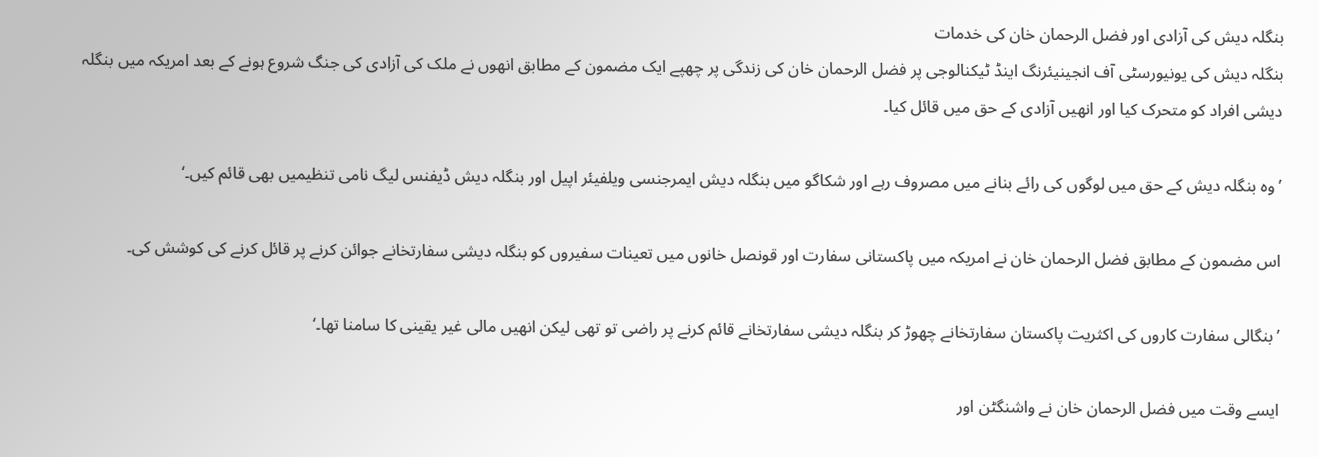بنگلہ دیش کی آزادی اور فضل الرحمان خان کی خدمات
بنگلہ دیش کی یونیورسٹی آف انجینیئرنگ اینڈ ٹیکنالوجی پر فضل الرحمان خان کی زندگی پر چھپے ایک مضمون کے مطابق انھوں نے ملک کی آزادی کی جنگ شروع ہونے کے بعد امریکہ میں بنگلہ دیشی افراد کو متحرک کیا اور انھیں آزادی کے حق میں قائل کیا۔

’وہ بنگلہ دیش کے حق میں لوگوں کی رائے بنانے میں مصروف رہے اور شکاگو میں بنگلہ دیش ایمرجنسی ویلفیئر اپیل اور بنگلہ دیش ڈیفنس لیگ نامی تنظیمیں بھی قائم کیں۔‘

اس مضمون کے مطابق فضل الرحمان خان نے امریکہ میں پاکستانی سفارت اور قونصل خانوں میں تعینات سفیروں کو بنگلہ دیشی سفارتخانے جوائن کرنے پر قائل کرنے کی کوشش کی۔

’بنگالی سفارت کاروں کی اکثریت پاکستان سفارتخانے چھوڑ کر بنگلہ دیشی سفارتخانے قائم کرنے پر راضی تو تھی لیکن انھیں مالی غیر یقینی کا سامنا تھا۔‘

ایسے وقت میں فضل الرحمان خان نے واشنگٹن اور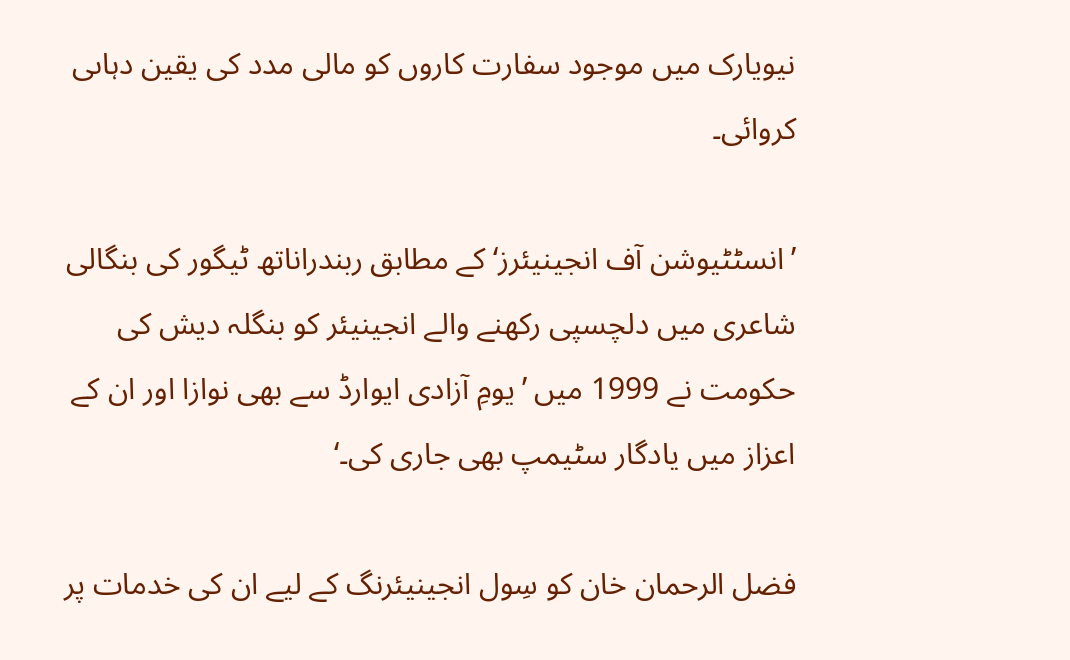نیویارک میں موجود سفارت کاروں کو مالی مدد کی یقین دہاںی کروائی۔

’انسٹٹیوشن آف انجینیئرز‘ کے مطابق ربندراناتھ ٹیگور کی بنگالی شاعری میں دلچسپی رکھنے والے انجینیئر کو بنگلہ دیش کی حکومت نے 1999 میں ’یومِ آزادی ایوارڈ سے بھی نوازا اور ان کے اعزاز میں یادگار سٹیمپ بھی جاری کی۔‘

فضل الرحمان خان کو سِول انجینیئرنگ کے لیے ان کی خدمات پر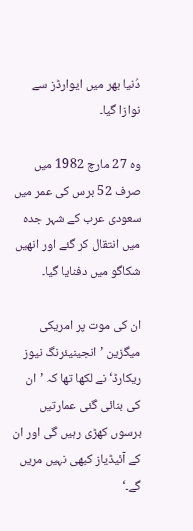دُنیا بھر میں ایوارڈز سے نوازا گیا۔

وہ 27 مارچ 1982 میں صرف 52 برس کی عمر میں سعودی عرب کے شہر جدہ میں انتقال کر گئے اور انھیں شکاگو میں دفنایا گیا۔

ان کی موت پر امریکی میگزین ’انجینیئرنگ نیوز ریکارڈ‘ نے لکھا تھا کہ ’ان کی بنائی گئی عمارتیں برسوں کھڑی رہیں گی اور ان کے آئیڈیاز کبھی نہیں مریں گے۔‘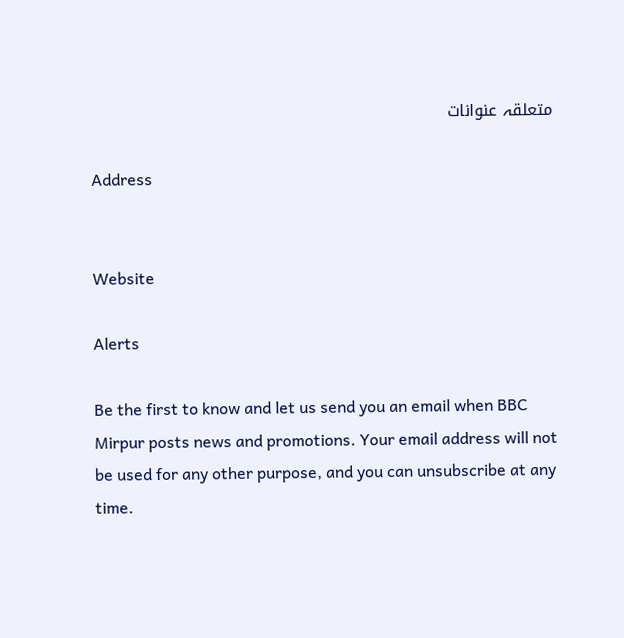متعلقہ عنوانات

Address


Website

Alerts

Be the first to know and let us send you an email when BBC Mirpur posts news and promotions. Your email address will not be used for any other purpose, and you can unsubscribe at any time.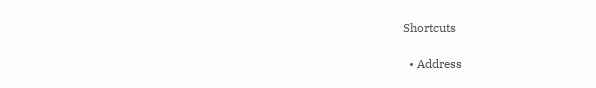Shortcuts

  • Address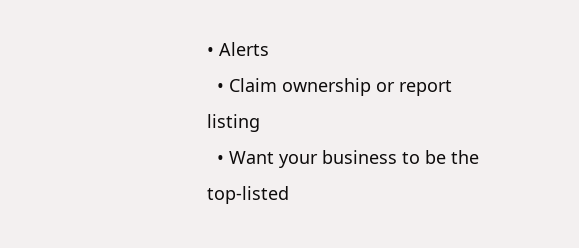• Alerts
  • Claim ownership or report listing
  • Want your business to be the top-listed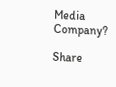Media Company?

Share